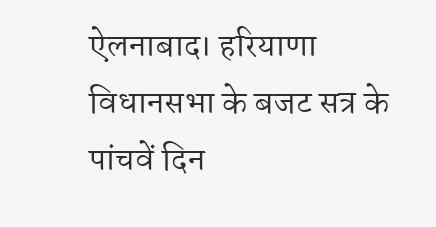ऐलनाबाद। हरियाणा विधानसभा के बजट सत्र के पांचवें दिन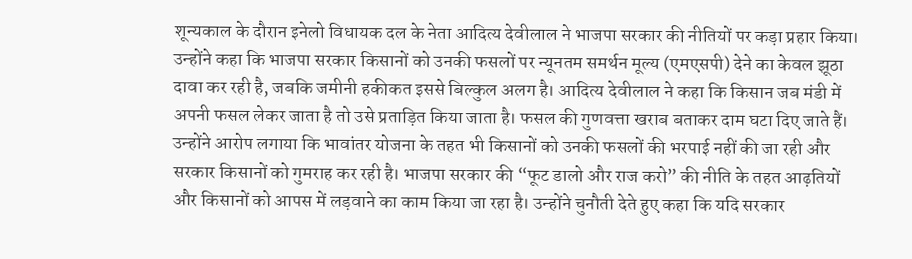शून्यकाल के दौरान इनेलो विधायक दल के नेता आदित्य देवीलाल ने भाजपा सरकार की नीतियों पर कड़ा प्रहार किया। उन्होंने कहा कि भाजपा सरकार किसानों को उनकी फसलों पर न्यूनतम समर्थन मूल्य (एमएसपी) देने का केवल झूठा दावा कर रही है, जबकि जमीनी हकीकत इससे बिल्कुल अलग है। आदित्य देवीलाल ने कहा कि किसान जब मंडी में अपनी फसल लेकर जाता है तो उसे प्रताड़ित किया जाता है। फसल की गुणवत्ता खराब बताकर दाम घटा दिए जाते हैं। उन्होंने आरोप लगाया कि भावांतर योजना के तहत भी किसानों को उनकी फसलों की भरपाई नहीं की जा रही और सरकार किसानों को गुमराह कर रही है। भाजपा सरकार की “फूट डालो और राज करो” की नीति के तहत आढ़तियों और किसानों को आपस में लड़वाने का काम किया जा रहा है। उन्होंने चुनौती देते हुए कहा कि यदि सरकार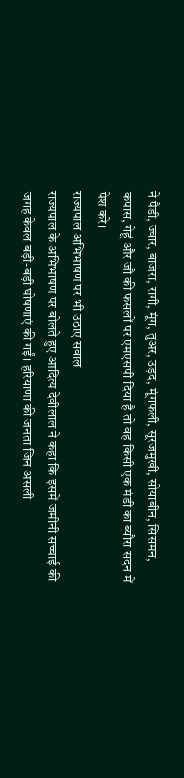ने पैडी, ज्वार, बाजरा, रागी, मूंग, तुअर, उड़द, मूंगफली, सूरजमुखी, सोयाबीन, सिसमन, कपास, गेहूं और जौ की फसलों पर एमएसपी दिया है तो वह किसी एक मंडी का ब्यौरा सदन में पेश करे।
राज्यपाल अभिभाषण पर भी उठाए सवाल
राज्यपाल के अभिभाषण पर बोलते हुए आदित्य देवीलाल ने कहा कि इसमें जमीनी सच्चाई की जगह केवल बड़ी-बड़ी घोषणाएं की गईं। हरियाणा की जनता जिन असली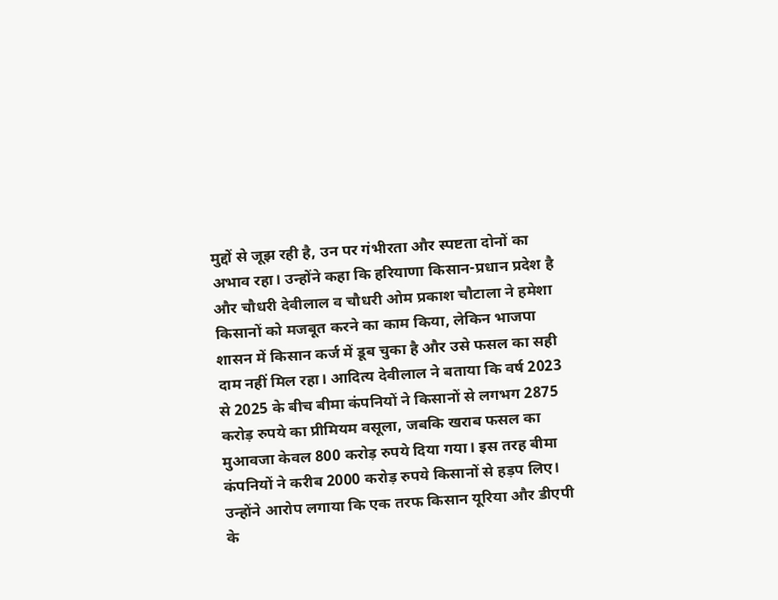मुद्दों से जूझ रही है, उन पर गंभीरता और स्पष्टता दोनों का अभाव रहा। उन्होंने कहा कि हरियाणा किसान-प्रधान प्रदेश है और चौधरी देवीलाल व चौधरी ओम प्रकाश चौटाला ने हमेशा किसानों को मजबूत करने का काम किया, लेकिन भाजपा शासन में किसान कर्ज में डूब चुका है और उसे फसल का सही दाम नहीं मिल रहा। आदित्य देवीलाल ने बताया कि वर्ष 2023 से 2025 के बीच बीमा कंपनियों ने किसानों से लगभग 2875 करोड़ रुपये का प्रीमियम वसूला, जबकि खराब फसल का मुआवजा केवल 800 करोड़ रुपये दिया गया। इस तरह बीमा कंपनियों ने करीब 2000 करोड़ रुपये किसानों से हड़प लिए। उन्होंने आरोप लगाया कि एक तरफ किसान यूरिया और डीएपी के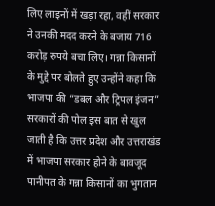लिए लाइनों में खड़ा रहा, वहीं सरकार ने उनकी मदद करने के बजाय 716 करोड़ रुपये बचा लिए। गन्ना किसानों के मुद्दे पर बोलते हुए उन्होंने कहा कि भाजपा की “डबल और ट्रिपल इंजन” सरकारों की पोल इस बात से खुल जाती है कि उत्तर प्रदेश और उत्तराखंड में भाजपा सरकार होने के बावजूद पानीपत के गन्ना किसानों का भुगतान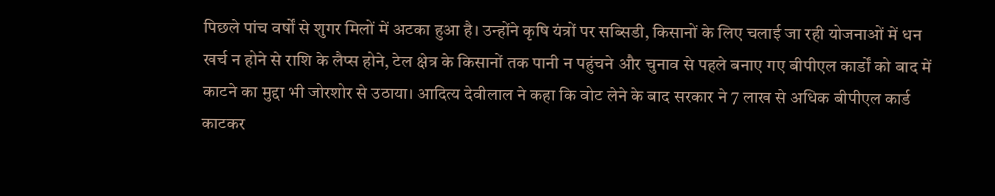पिछले पांच वर्षों से शुगर मिलों में अटका हुआ है। उन्होंने कृषि यंत्रों पर सब्सिडी, किसानों के लिए चलाई जा रही योजनाओं में धन खर्च न होने से राशि के लैप्स होने, टेल क्षेत्र के किसानों तक पानी न पहुंचने और चुनाव से पहले बनाए गए बीपीएल कार्डों को बाद में काटने का मुद्दा भी जोरशोर से उठाया। आदित्य देवीलाल ने कहा कि वोट लेने के बाद सरकार ने 7 लाख से अधिक बीपीएल कार्ड काटकर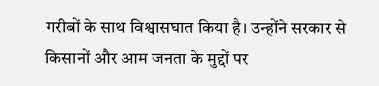गरीबों के साथ विश्वासघात किया है। उन्होंने सरकार से किसानों और आम जनता के मुद्दों पर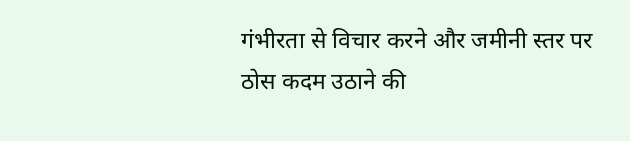गंभीरता से विचार करने और जमीनी स्तर पर ठोस कदम उठाने की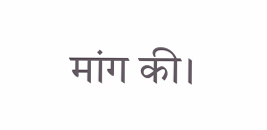मांग की।